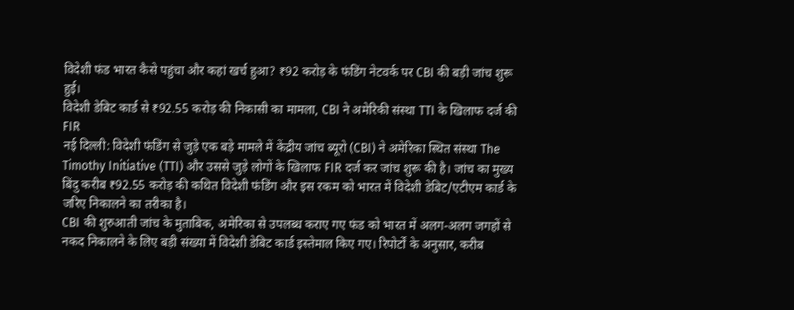विदेशी फंड भारत कैसे पहुंचा और कहां खर्च हुआ? ₹92 करोड़ के फंडिंग नेटवर्क पर CBI की बड़ी जांच शुरू हुई।
विदेशी डेबिट कार्ड से ₹92.55 करोड़ की निकासी का मामला, CBI ने अमेरिकी संस्था TTI के खिलाफ दर्ज की FIR
नई दिल्ली: विदेशी फंडिंग से जुड़े एक बड़े मामले में केंद्रीय जांच ब्यूरो (CBI) ने अमेरिका स्थित संस्था The Timothy Initiative (TTI) और उससे जुड़े लोगों के खिलाफ FIR दर्ज कर जांच शुरू की है। जांच का मुख्य बिंदु करीब ₹92.55 करोड़ की कथित विदेशी फंडिंग और इस रकम को भारत में विदेशी डेबिट/एटीएम कार्ड के जरिए निकालने का तरीका है।
CBI की शुरुआती जांच के मुताबिक, अमेरिका से उपलब्ध कराए गए फंड को भारत में अलग-अलग जगहों से नकद निकालने के लिए बड़ी संख्या में विदेशी डेबिट कार्ड इस्तेमाल किए गए। रिपोर्टों के अनुसार, करीब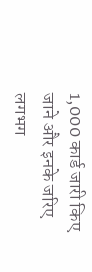1,000 कार्ड जारी किए जाने और इनके जरिए लगभग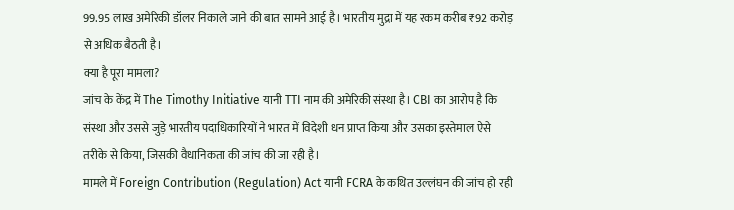99.95 लाख अमेरिकी डॉलर निकाले जाने की बात सामने आई है। भारतीय मुद्रा में यह रकम करीब ₹92 करोड़ से अधिक बैठती है।
क्या है पूरा मामला?
जांच के केंद्र में The Timothy Initiative यानी TTI नाम की अमेरिकी संस्था है। CBI का आरोप है कि संस्था और उससे जुड़े भारतीय पदाधिकारियों ने भारत में विदेशी धन प्राप्त किया और उसका इस्तेमाल ऐसे तरीके से किया, जिसकी वैधानिकता की जांच की जा रही है।
मामले में Foreign Contribution (Regulation) Act यानी FCRA के कथित उल्लंघन की जांच हो रही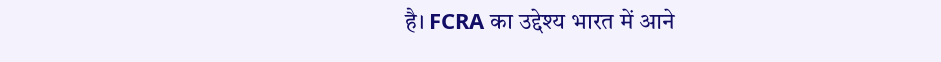है। FCRA का उद्देश्य भारत में आने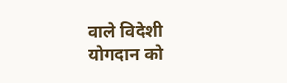वाले विदेशी योगदान को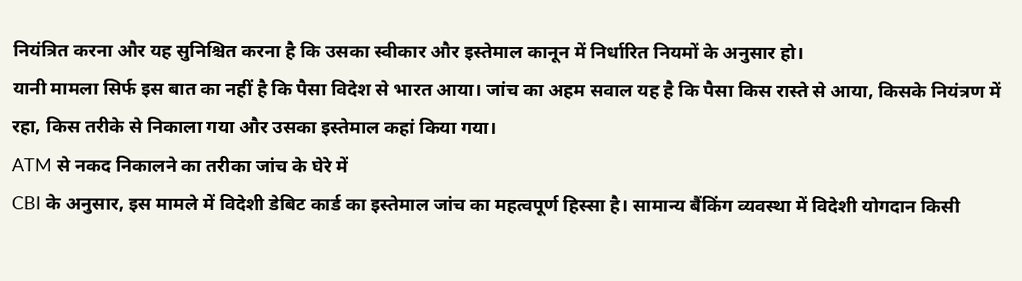नियंत्रित करना और यह सुनिश्चित करना है कि उसका स्वीकार और इस्तेमाल कानून में निर्धारित नियमों के अनुसार हो।
यानी मामला सिर्फ इस बात का नहीं है कि पैसा विदेश से भारत आया। जांच का अहम सवाल यह है कि पैसा किस रास्ते से आया, किसके नियंत्रण में रहा, किस तरीके से निकाला गया और उसका इस्तेमाल कहां किया गया।
ATM से नकद निकालने का तरीका जांच के घेरे में
CBI के अनुसार, इस मामले में विदेशी डेबिट कार्ड का इस्तेमाल जांच का महत्वपूर्ण हिस्सा है। सामान्य बैंकिंग व्यवस्था में विदेशी योगदान किसी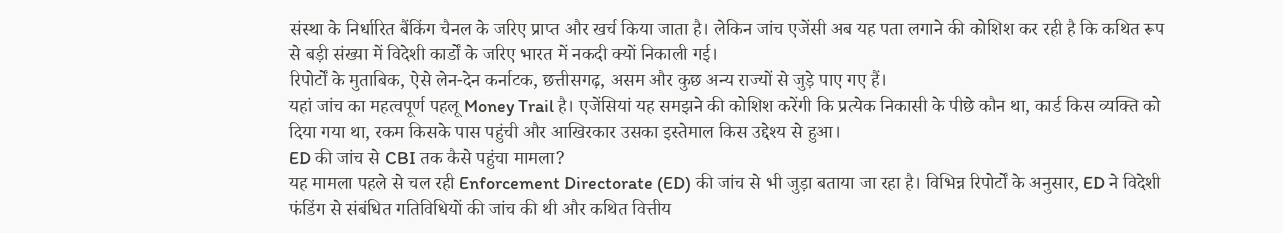संस्था के निर्धारित बैंकिंग चैनल के जरिए प्राप्त और खर्च किया जाता है। लेकिन जांच एजेंसी अब यह पता लगाने की कोशिश कर रही है कि कथित रूप से बड़ी संख्या में विदेशी कार्डों के जरिए भारत में नकदी क्यों निकाली गई।
रिपोर्टों के मुताबिक, ऐसे लेन-देन कर्नाटक, छत्तीसगढ़, असम और कुछ अन्य राज्यों से जुड़े पाए गए हैं।
यहां जांच का महत्वपूर्ण पहलू Money Trail है। एजेंसियां यह समझने की कोशिश करेंगी कि प्रत्येक निकासी के पीछे कौन था, कार्ड किस व्यक्ति को दिया गया था, रकम किसके पास पहुंची और आखिरकार उसका इस्तेमाल किस उद्देश्य से हुआ।
ED की जांच से CBI तक कैसे पहुंचा मामला?
यह मामला पहले से चल रही Enforcement Directorate (ED) की जांच से भी जुड़ा बताया जा रहा है। विभिन्न रिपोर्टों के अनुसार, ED ने विदेशी फंडिंग से संबंधित गतिविधियों की जांच की थी और कथित वित्तीय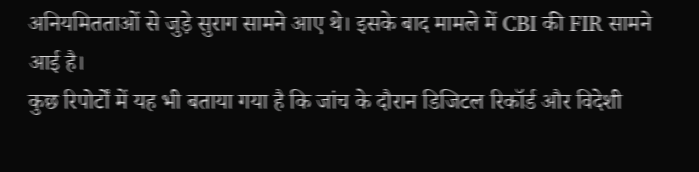अनियमितताओं से जुड़े सुराग सामने आए थे। इसके बाद मामले में CBI की FIR सामने आई है।
कुछ रिपोर्टों में यह भी बताया गया है कि जांच के दौरान डिजिटल रिकॉर्ड और विदेशी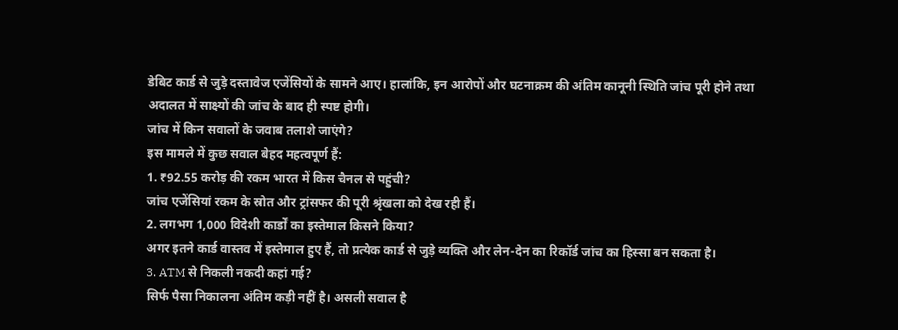डेबिट कार्ड से जुड़े दस्तावेज एजेंसियों के सामने आए। हालांकि, इन आरोपों और घटनाक्रम की अंतिम कानूनी स्थिति जांच पूरी होने तथा अदालत में साक्ष्यों की जांच के बाद ही स्पष्ट होगी।
जांच में किन सवालों के जवाब तलाशे जाएंगे?
इस मामले में कुछ सवाल बेहद महत्वपूर्ण हैं:
1. ₹92.55 करोड़ की रकम भारत में किस चैनल से पहुंची?
जांच एजेंसियां रकम के स्रोत और ट्रांसफर की पूरी श्रृंखला को देख रही हैं।
2. लगभग 1,000 विदेशी कार्डों का इस्तेमाल किसने किया?
अगर इतने कार्ड वास्तव में इस्तेमाल हुए हैं, तो प्रत्येक कार्ड से जुड़े व्यक्ति और लेन-देन का रिकॉर्ड जांच का हिस्सा बन सकता है।
3. ATM से निकली नकदी कहां गई?
सिर्फ पैसा निकालना अंतिम कड़ी नहीं है। असली सवाल है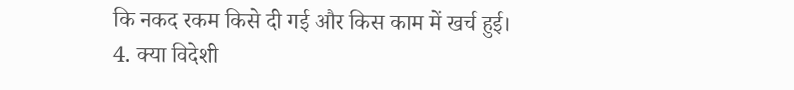कि नकद रकम किसे दी गई और किस काम में खर्च हुई।
4. क्या विदेशी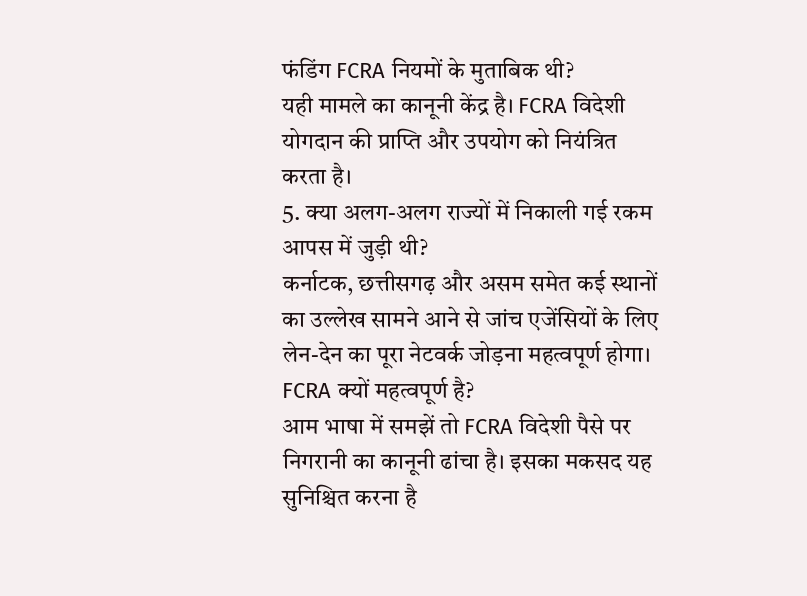फंडिंग FCRA नियमों के मुताबिक थी?
यही मामले का कानूनी केंद्र है। FCRA विदेशी योगदान की प्राप्ति और उपयोग को नियंत्रित करता है।
5. क्या अलग-अलग राज्यों में निकाली गई रकम आपस में जुड़ी थी?
कर्नाटक, छत्तीसगढ़ और असम समेत कई स्थानों का उल्लेख सामने आने से जांच एजेंसियों के लिए लेन-देन का पूरा नेटवर्क जोड़ना महत्वपूर्ण होगा।
FCRA क्यों महत्वपूर्ण है?
आम भाषा में समझें तो FCRA विदेशी पैसे पर निगरानी का कानूनी ढांचा है। इसका मकसद यह सुनिश्चित करना है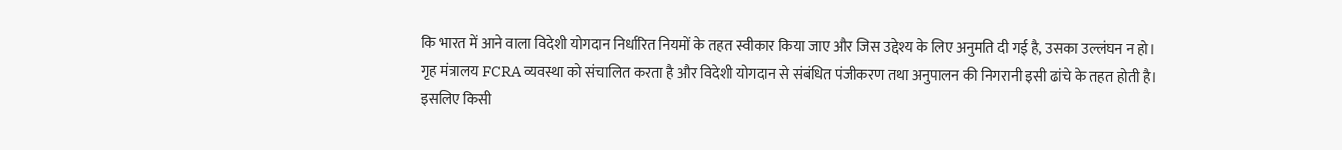कि भारत में आने वाला विदेशी योगदान निर्धारित नियमों के तहत स्वीकार किया जाए और जिस उद्देश्य के लिए अनुमति दी गई है, उसका उल्लंघन न हो।
गृह मंत्रालय FCRA व्यवस्था को संचालित करता है और विदेशी योगदान से संबंधित पंजीकरण तथा अनुपालन की निगरानी इसी ढांचे के तहत होती है।
इसलिए किसी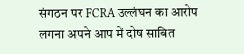संगठन पर FCRA उल्लंघन का आरोप लगना अपने आप में दोष साबित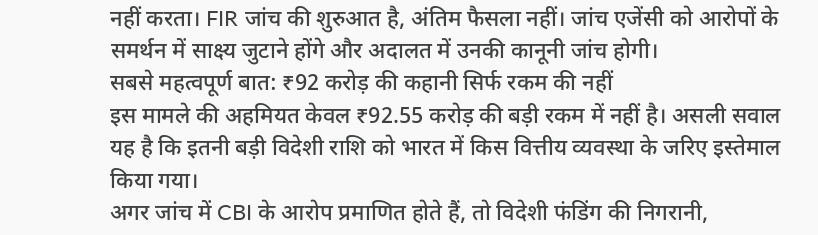नहीं करता। FIR जांच की शुरुआत है, अंतिम फैसला नहीं। जांच एजेंसी को आरोपों के समर्थन में साक्ष्य जुटाने होंगे और अदालत में उनकी कानूनी जांच होगी।
सबसे महत्वपूर्ण बात: ₹92 करोड़ की कहानी सिर्फ रकम की नहीं
इस मामले की अहमियत केवल ₹92.55 करोड़ की बड़ी रकम में नहीं है। असली सवाल यह है कि इतनी बड़ी विदेशी राशि को भारत में किस वित्तीय व्यवस्था के जरिए इस्तेमाल किया गया।
अगर जांच में CBI के आरोप प्रमाणित होते हैं, तो विदेशी फंडिंग की निगरानी,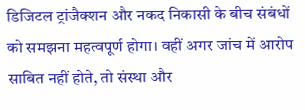डिजिटल ट्रांजैक्शन और नकद निकासी के बीच संबंधों को समझना महत्वपूर्ण होगा। वहीं अगर जांच में आरोप साबित नहीं होते, तो संस्था और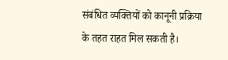संबंधित व्यक्तियों को कानूनी प्रक्रिया के तहत राहत मिल सकती है।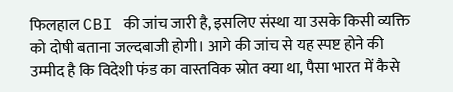फिलहाल CBI की जांच जारी है, इसलिए संस्था या उसके किसी व्यक्ति को दोषी बताना जल्दबाजी होगी। आगे की जांच से यह स्पष्ट होने की उम्मीद है कि विदेशी फंड का वास्तविक स्रोत क्या था, पैसा भारत में कैसे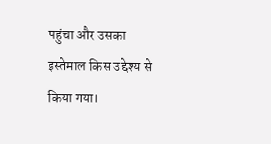पहुंचा और उसका इस्तेमाल किस उद्देश्य से किया गया।